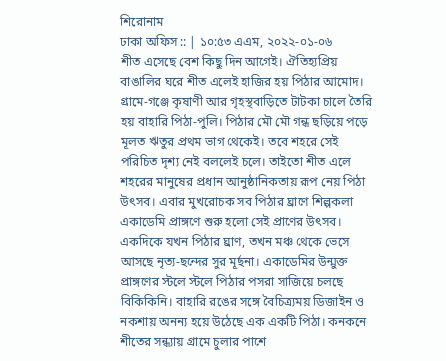শিরোনাম
ঢাকা অফিস :: | ১০:৫৩ এএম, ২০২২-০১-০৬
শীত এসেছে বেশ কিছু দিন আগেই। ঐতিহ্যপ্রিয় বাঙালির ঘরে শীত এলেই হাজির হয় পিঠার আমোদ।
গ্রামে-গঞ্জে কৃষাণী আর গৃহস্থবাড়িতে টাটকা চালে তৈরি হয় বাহারি পিঠা-পুলি। পিঠার মৌ মৌ গন্ধ ছড়িয়ে পড়ে মূলত ঋতুর প্রথম ভাগ থেকেই। তবে শহরে সেই পরিচিত দৃশ্য নেই বললেই চলে। তাইতো শীত এলে শহরের মানুষের প্রধান আনুষ্ঠানিকতায় রূপ নেয় পিঠা উৎসব। এবার মুখরোচক সব পিঠার ঘ্রাণে শিল্পকলা একাডেমি প্রাঙ্গণে শুরু হলো সেই প্রাণের উৎসব। একদিকে যখন পিঠার ঘ্রাণ, তখন মঞ্চ থেকে ভেসে আসছে নৃত্য-ছন্দের সুর মূর্ছনা। একাডেমির উন্মুক্ত প্রাঙ্গণের স্টলে স্টলে পিঠার পসরা সাজিয়ে চলছে বিকিকিনি। বাহারি রঙের সঙ্গে বৈচিত্র্যময় ডিজাইন ও নকশায় অনন্য হয়ে উঠেছে এক একটি পিঠা। কনকনে শীতের সন্ধ্যায় গ্রামে চুলার পাশে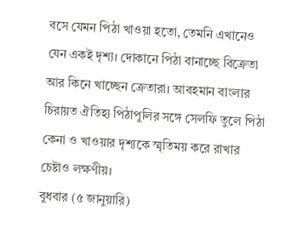বসে যেমন পিঠা খাওয়া হতো, তেমনি এখানেও যেন একই দৃশ্য। দোকানে পিঠা বানাচ্ছে বিক্রেতা আর কিনে খাচ্ছেন ক্রেতারা। আবহমান বাংলার চিরায়ত ঐতিহ্য পিঠাপুলির সঙ্গে সেলফি তুলে পিঠা কেনা ও খাওয়ার দৃশ্যকে স্মৃতিময় করে রাখার চেষ্টাও লক্ষণীয়।
বুধবার (৫ জানুয়ারি)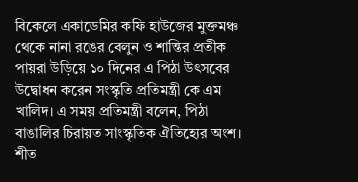বিকেলে একাডেমির কফি হাউজের মুক্তমঞ্চ থেকে নানা রঙের বেলুন ও শান্তির প্রতীক পায়রা উড়িয়ে ১০ দিনের এ পিঠা উৎসবের উদ্বোধন করেন সংস্কৃতি প্রতিমন্ত্রী কে এম খালিদ। এ সময় প্রতিমন্ত্রী বলেন, পিঠা বাঙালির চিরায়ত সাংস্কৃতিক ঐতিহ্যের অংশ। শীত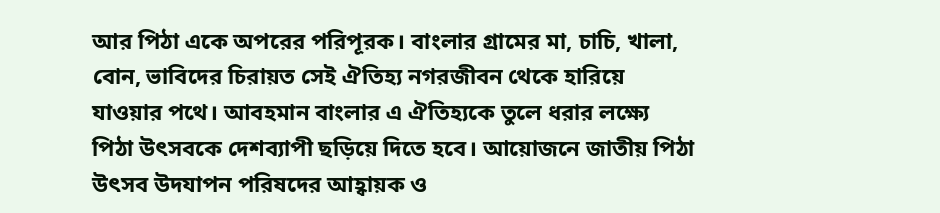আর পিঠা একে অপরের পরিপূরক। বাংলার গ্রামের মা, চাচি, খালা, বোন, ভাবিদের চিরায়ত সেই ঐতিহ্য নগরজীবন থেকে হারিয়ে যাওয়ার পথে। আবহমান বাংলার এ ঐতিহ্যকে তুলে ধরার লক্ষ্যে পিঠা উৎসবকে দেশব্যাপী ছড়িয়ে দিতে হবে। আয়োজনে জাতীয় পিঠা উৎসব উদযাপন পরিষদের আহ্বায়ক ও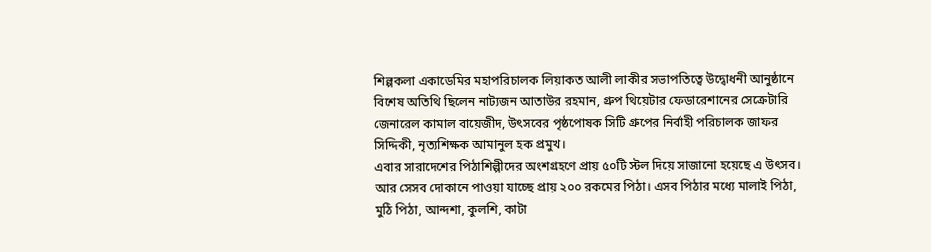শিল্পকলা একাডেমির মহাপরিচালক লিয়াকত আলী লাকীর সভাপতিত্বে উদ্বোধনী আনুষ্ঠানে বিশেষ অতিথি ছিলেন নাট্যজন আতাউর রহমান, গ্রুপ থিয়েটার ফেডারেশানের সেক্রেটারি জেনারেল কামাল বায়েজীদ, উৎসবের পৃষ্ঠপোষক সিটি গ্রুপের নির্বাহী পরিচালক জাফর সিদ্দিকী, নৃত্যশিক্ষক আমানুল হক প্রমুখ।
এবার সারাদেশের পিঠাশিল্পীদের অংশগ্রহণে প্রায় ৫০টি স্টল দিয়ে সাজানো হয়েছে এ উৎসব। আর সেসব দোকানে পাওয়া যাচ্ছে প্রায় ২০০ রকমের পিঠা। এসব পিঠার মধ্যে মালাই পিঠা, মুঠি পিঠা, আন্দশা, কুলশি, কাটা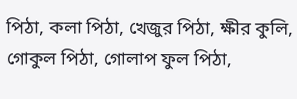পিঠা, কলা পিঠা, খেজুর পিঠা, ক্ষীর কুলি, গোকুল পিঠা, গোলাপ ফুল পিঠা,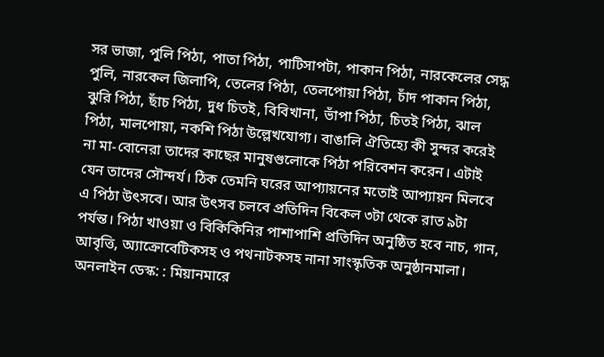সর ভাজা, পুলি পিঠা, পাতা পিঠা, পাটিসাপটা, পাকান পিঠা, নারকেলের সেদ্ধ পুলি, নারকেল জিলাপি, তেলের পিঠা, তেলপোয়া পিঠা, চাঁদ পাকান পিঠা, ঝুরি পিঠা, ছাঁচ পিঠা, দুধ চিতই, বিবিখানা, ভাঁপা পিঠা, চিতই পিঠা, ঝাল পিঠা, মালপোয়া, নকশি পিঠা উল্লেখযোগ্য। বাঙালি ঐতিহ্যে কী সুন্দর করেই না মা-বোনেরা তাদের কাছের মানুষগুলোকে পিঠা পরিবেশন করেন। এটাই যেন তাদের সৌন্দর্য। ঠিক তেমনি ঘরের আপ্যায়নের মতোই আপ্যায়ন মিলবে এ পিঠা উৎসবে। আর উৎসব চলবে প্রতিদিন বিকেল ৩টা থেকে রাত ৯টা পর্যন্ত। পিঠা খাওয়া ও বিকিকিনির পাশাপাশি প্রতিদিন অনুষ্ঠিত হবে নাচ, গান, আবৃত্তি, অ্যাক্রোবেটিকসহ ও পথনাটকসহ নানা সাংস্কৃতিক অনুষ্ঠানমালা।
অনলাইন ডেস্ক: : মিয়ানমারে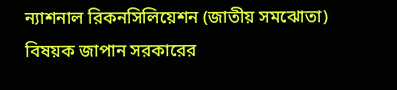ন্যাশনাল রিকনসিলিয়েশন (জাতীয় সমঝোতা) বিষয়ক জাপান সরকারের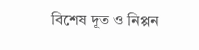বিশেষ দূত ও নিপ্পন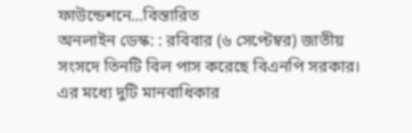ফাউন্ডেশনে...বিস্তারিত
অনলাইন ডেস্ক: : রবিবার (৬ সেপ্টেম্বর) জাতীয় সংসদে তিনটি বিল পাস করেছে বিএনপি সরকার। এর মধ্যে দুটি মানবাধিকার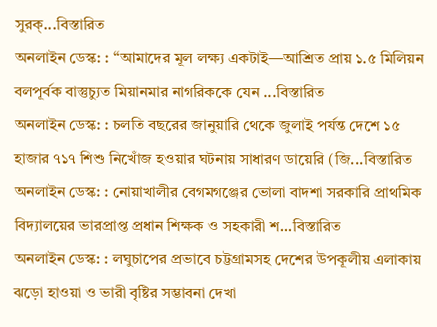সুরক্...বিস্তারিত
অনলাইন ডেস্ক: : “আমাদের মূল লক্ষ্য একটাই—আশ্রিত প্রায় ১.৫ মিলিয়ন বলপূর্বক বাস্তুচ্যুত মিয়ানমার নাগরিককে যেন ...বিস্তারিত
অনলাইন ডেস্ক: : চলতি বছরের জানুয়ারি থেকে জুলাই পর্যন্ত দেশে ১৫ হাজার ৭১৭ শিশু নিখোঁজ হওয়ার ঘটনায় সাধারণ ডায়েরি (জি...বিস্তারিত
অনলাইন ডেস্ক: : নোয়াখালীর বেগমগঞ্জের ভোলা বাদশা সরকারি প্রাথমিক বিদ্যালয়ের ভারপ্রাপ্ত প্রধান শিক্ষক ও সহকারী শ...বিস্তারিত
অনলাইন ডেস্ক: : লঘুচাপের প্রভাবে চট্টগ্রামসহ দেশের উপকূলীয় এলাকায় ঝড়ো হাওয়া ও ভারী বৃষ্টির সম্ভাবনা দেখা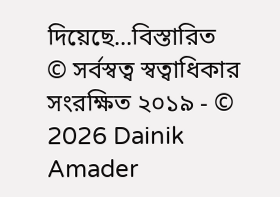দিয়েছে...বিস্তারিত
© সর্বস্বত্ব স্বত্বাধিকার সংরক্ষিত ২০১৯ - © 2026 Dainik Amader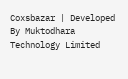Coxsbazar | Developed By Muktodhara Technology Limited